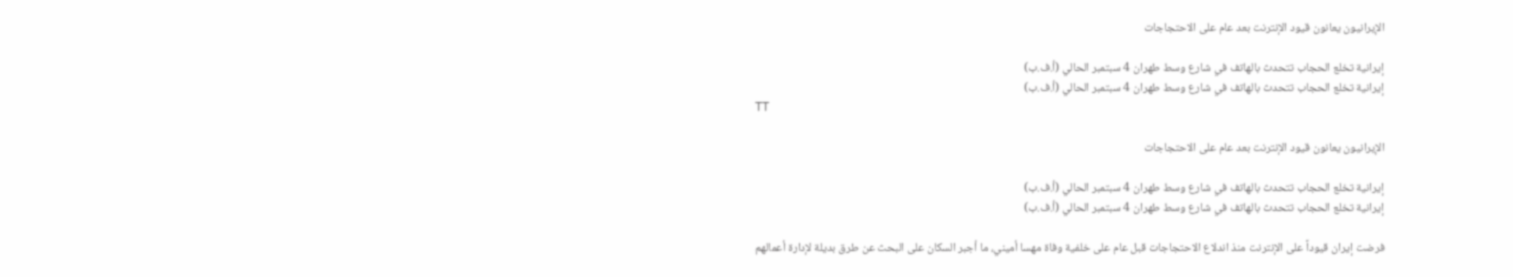الإيرانيون يعانون قيود الإنترنت بعد عام على الاحتجاجات

إيرانية تخلع الحجاب تتحدث بالهاتف في شارع وسط طهران 4 سبتمبر الحالي (أ.ف.ب)
إيرانية تخلع الحجاب تتحدث بالهاتف في شارع وسط طهران 4 سبتمبر الحالي (أ.ف.ب)
TT

الإيرانيون يعانون قيود الإنترنت بعد عام على الاحتجاجات

إيرانية تخلع الحجاب تتحدث بالهاتف في شارع وسط طهران 4 سبتمبر الحالي (أ.ف.ب)
إيرانية تخلع الحجاب تتحدث بالهاتف في شارع وسط طهران 4 سبتمبر الحالي (أ.ف.ب)

فرضت إيران قيوداً على الإنترنت منذ اندلاع الاحتجاجات قبل عام على خلفية وفاة مهسا أميني، ما أجبر السكان على البحث عن طرق بديلة لإدارة أعمالهم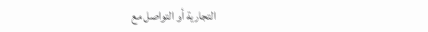التجارية أو التواصل مع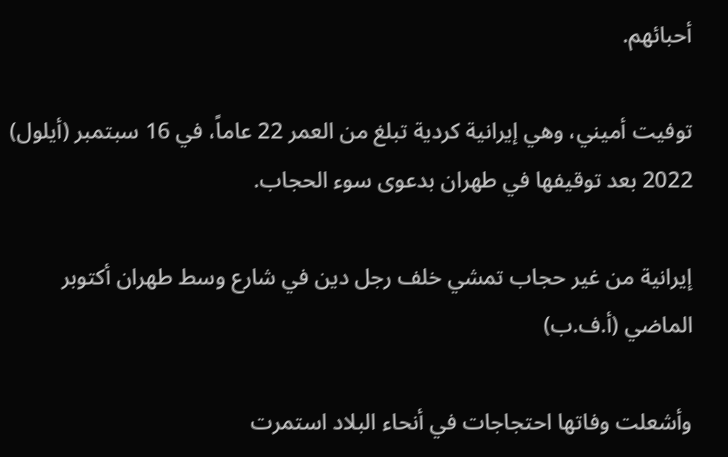أحبائهم.

توفيت أميني، وهي إيرانية كردية تبلغ من العمر 22 عاماً، في 16 سبتمبر (أيلول) 2022 بعد توقيفها في طهران بدعوى سوء الحجاب.

إيرانية من غير حجاب تمشي خلف رجل دين في شارع وسط طهران أكتوبر الماضي (أ.ف.ب)

وأشعلت وفاتها احتجاجات في أنحاء البلاد استمرت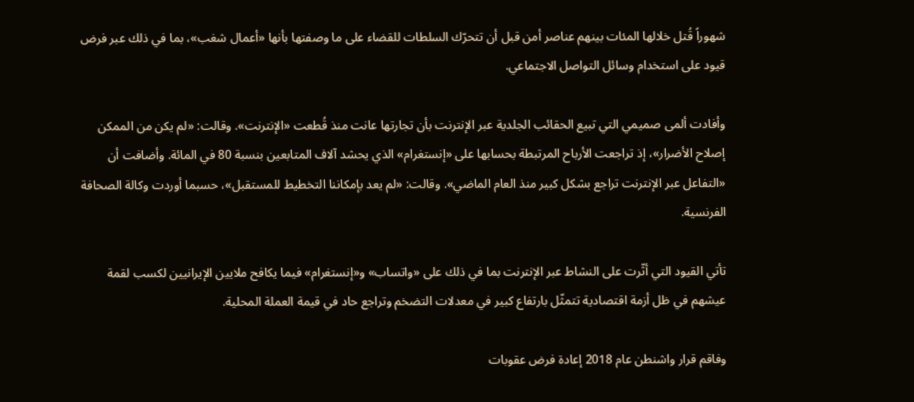شهوراً قُتل خلالها المئات بينهم عناصر أمن قبل أن تتحرّك السلطات للقضاء على ما وصفتها بأنها «أعمال شغب»، بما في ذلك عبر فرض قيود على استخدام وسائل التواصل الاجتماعي.

وأفادت ألمى صميمي التي تبيع الحقائب الجلدية عبر الإنترنت بأن تجارتها عانت منذ قُطعت «الإنترنت». وقالت: «لم يكن من الممكن إصلاح الأضرار»، إذ تراجعت الأرباح المرتبطة بحسابها على «إنستغرام» الذي يحشد آلاف المتابعين بنسبة 80 في المائة. وأضافت أن «التفاعل عبر الإنترنت تراجع بشكل كبير منذ العام الماضي». وقالت: «لم يعد بإمكاننا التخطيط للمستقبل»، حسبما أوردت وكالة الصحافة الفرنسية.

تأتي القيود التي أثّرت على النشاط عبر الإنترنت بما في ذلك على «واتساب» و«إنستغرام» فيما يكافح ملايين الإيرانيين لكسب لقمة عيشهم في ظل أزمة اقتصادية تتمثّل بارتفاع كبير في معدلات التضخم وتراجع حاد في قيمة العملة المحلية.

وفاقم قرار واشنطن عام 2018 إعادة فرض عقوبات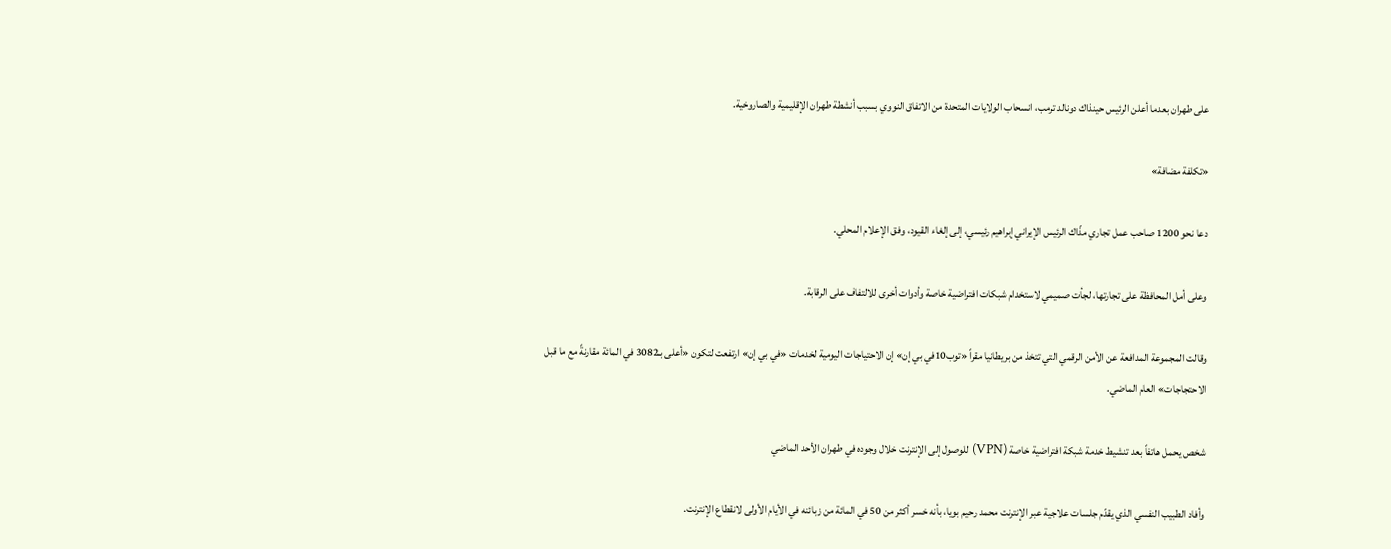على طهران بعدما أعلن الرئيس حينذاك دونالد ترمب، انسحاب الولايات المتحدة من الاتفاق النووي بسبب أنشطة طهران الإقليمية والصاروخية.

«تكلفة مضافة»

دعا نحو 1200 صاحب عمل تجاري مذّاك الرئيس الإيراني إبراهيم رئيسي، إلى إلغاء القيود، وفق الإعلام المحلي.

وعلى أمل المحافظة على تجارتها، لجأت صميمي لاستخدام شبكات افتراضية خاصة وأدوات أخرى للالتفاف على الرقابة.

وقالت المجموعة المدافعة عن الأمن الرقمي التي تتخذ من بريطانيا مقراً «توب10في بي إن» إن الاحتياجات اليومية لخدمات «في بي إن» ارتفعت لتكون «أعلى بـ3082 في المائة مقارنةً مع ما قبل الاحتجاجات» العام الماضي.

شخص يحمل هاتفاً بعد تنشيط خدمة شبكة افتراضية خاصة (VPN) للوصول إلى الإنترنت خلال وجوده في طهران الأحد الماضي

وأفاد الطبيب النفسي الذي يقدّم جلسات علاجية عبر الإنترنت محمد رحيم بويا، بأنه خسر أكثر من 50 في المائة من زبائنه في الأيام الأولى لانقطاع الإنترنت.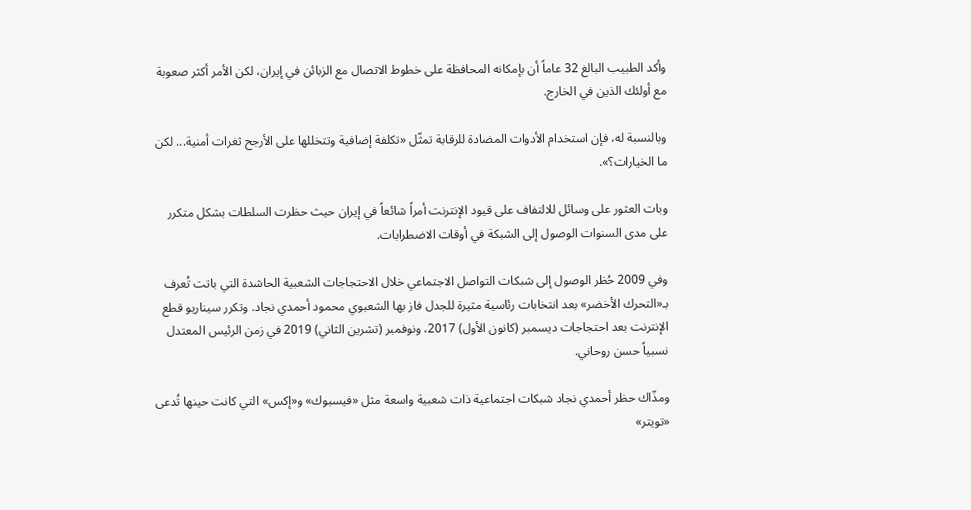وأكد الطبيب البالغ 32 عاماً أن بإمكانه المحافظة على خطوط الاتصال مع الزبائن في إيران، لكن الأمر أكثر صعوبة مع أولئك الذين في الخارج.

وبالنسبة له، فإن استخدام الأدوات المضادة للرقابة تمثّل «تكلفة إضافية وتتخللها على الأرجح ثغرات أمنية... لكن ما الخيارات؟».

وبات العثور على وسائل للالتفاف على قيود الإنترنت أمراً شائعاً في إيران حيث حظرت السلطات بشكل متكرر على مدى السنوات الوصول إلى الشبكة في أوقات الاضطرابات.

وفي 2009 حُظر الوصول إلى شبكات التواصل الاجتماعي خلال الاحتجاجات الشعبية الحاشدة التي باتت تُعرف بـ«التحرك الأخضر» بعد انتخابات رئاسية مثيرة للجدل فاز بها الشعبوي محمود أحمدي نجاد. وتكرر سيناريو قطع الإنترنت بعد احتجاجات ديسمبر (كانون الأول) 2017، ونوفمبر (تشرين الثاني) 2019 في زمن الرئيس المعتدل نسبياً حسن روحاني.

ومذّاك حظر أحمدي نجاد شبكات اجتماعية ذات شعبية واسعة مثل «فيسبوك» و«إكس» التي كانت حينها تُدعى «تويتر»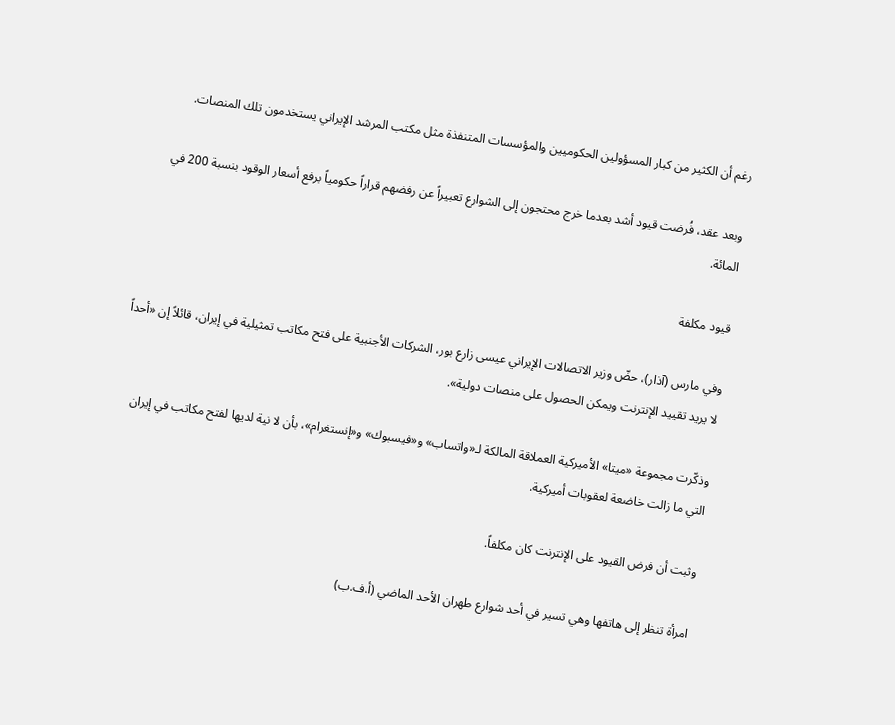رغم أن الكثير من كبار المسؤولين الحكوميين والمؤسسات المتنفذة مثل مكتب المرشد الإيراني يستخدمون تلك المنصات.

وبعد عقد، فُرضت قيود أشد بعدما خرج محتجون إلى الشوارع تعبيراً عن رفضهم قراراً حكومياً برفع أسعار الوقود بنسبة 200 في المائة.

قيود مكلفة

وفي مارس (آذار)، حضّ وزير الاتصالات الإيراني عيسى زارع بور، الشركات الأجنبية على فتح مكاتب تمثيلية في إيران، قائلاً إن «أحداً لا يريد تقييد الإنترنت ويمكن الحصول على منصات دولية».

وذكّرت مجموعة «ميتا» الأميركية العملاقة المالكة لـ«واتساب» و«فيسبوك» و«إنستغرام»، بأن لا نية لديها لفتح مكاتب في إيران التي ما زالت خاضعة لعقوبات أميركية.

وثبت أن فرض القيود على الإنترنت كان مكلفاً.

امرأة تنظر إلى هاتفها وهي تسير في أحد شوارع طهران الأحد الماضي (أ.ف.ب)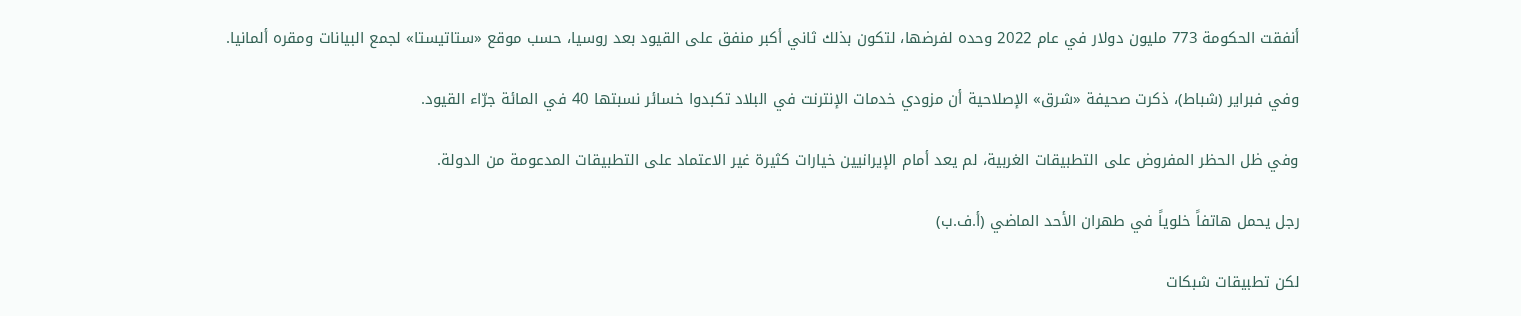أنفقت الحكومة 773 مليون دولار في عام 2022 وحده لفرضها، لتكون بذلك ثاني أكبر منفق على القيود بعد روسيا، حسب موقع «ستاتيستا» لجمع البيانات ومقره ألمانيا.

وفي فبراير (شباط)، ذكرت صحيفة «شرق» الإصلاحية أن مزودي خدمات الإنترنت في البلاد تكبدوا خسائر نسبتها 40 في المائة جرّاء القيود.

وفي ظل الحظر المفروض على التطبيقات الغربية، لم يعد أمام الإيرانيين خيارات كثيرة غير الاعتماد على التطبيقات المدعومة من الدولة.

رجل يحمل هاتفاً خلوياً في طهران الأحد الماضي (أ.ف.ب)

لكن تطبيقات شبكات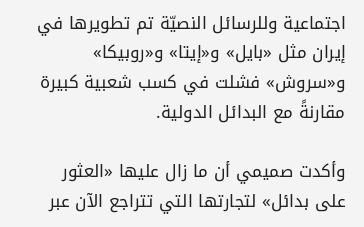اجتماعية وللرسائل النصيّة تم تطويرها في إيران مثل «بايل» و«إيتا» و«روبيكا» و«سروش» فشلت في كسب شعبية كبيرة مقارنةً مع البدائل الدولية.

وأكدت صميمي أن ما زال عليها «العثور على بدائل» لتجارتها التي تتراجع الآن عبر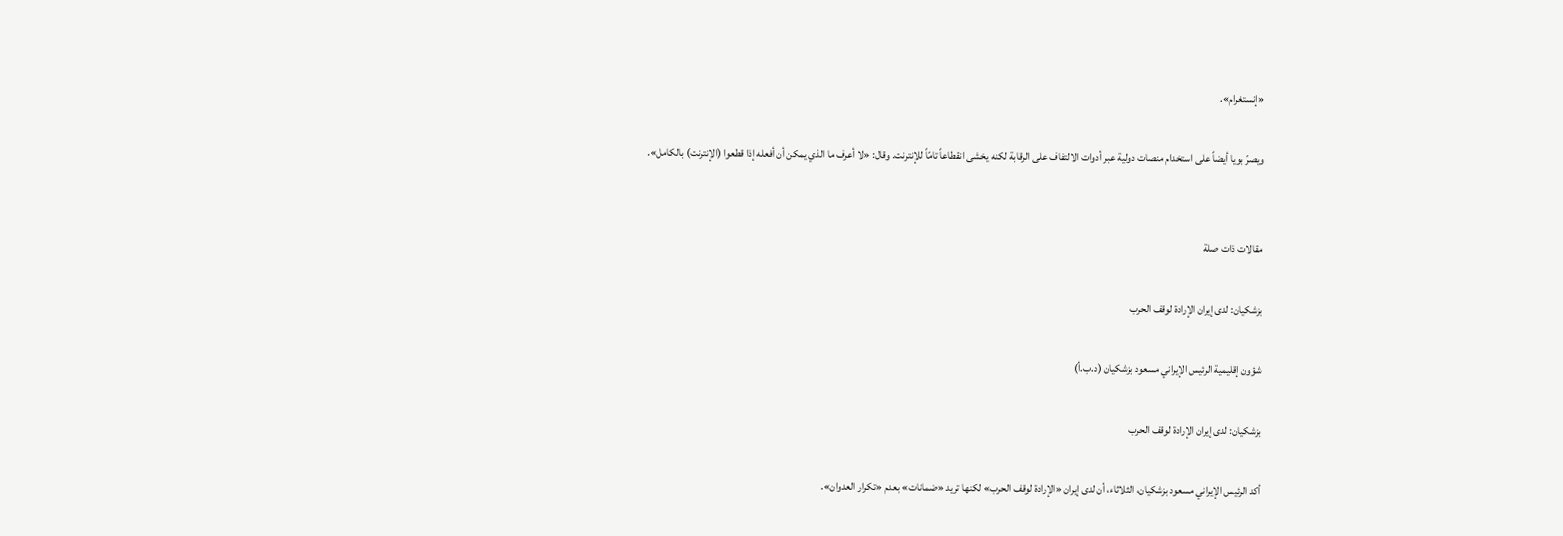«إنستغرام».

ويصرّ بويا أيضاً على استخدام منصات دولية عبر أدوات الالتفاف على الرقابة لكنه يخشى انقطاعاً تامّاً للإنترنت. وقال: «لا أعرف ما الذي يمكن أن أفعله إذا قطعوا (الإنترنت) بالكامل».


مقالات ذات صلة

بزشكيان: لدى إيران الإرادة لوقف الحرب

شؤون إقليمية الرئيس الإيراني مسعود بزشكيان (د.ب.أ)

بزشكيان: لدى إيران الإرادة لوقف الحرب

أكد الرئيس الإيراني مسعود بزشكيان، الثلاثاء، أن لدى إيران «الإرادة لوقف الحرب» لكنها تريد «ضمانات» بعدم «تكرار العدوان».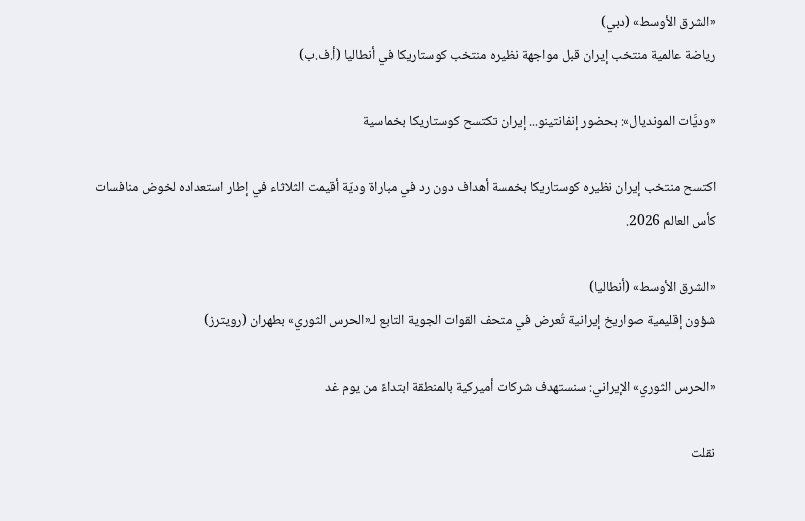«الشرق الأوسط» (دبي)
رياضة عالمية منتخب إيران قبل مواجهة نظيره منتخب كوستاريكا في أنطاليا (أ.ف.ب)

«وديَّات المونديال»: بحضور إنفانتينو... إيران تكتسح كوستاريكا بخماسية

اكتسح منتخب إيران نظيره كوستاريكا بخمسة أهداف دون رد في مباراة وديّة أقيمت الثلاثاء في إطار استعداده لخوض منافسات كأس العالم 2026.

«الشرق الأوسط» (أنطاليا)
شؤون إقليمية صواريخ إيرانية تُعرض في متحف القوات الجوية التابع لـ«الحرس الثوري» بطهران (رويترز)

«الحرس الثوري» الإيراني: سنستهدف شركات أميركية بالمنطقة ابتداءً من يوم غد

نقلت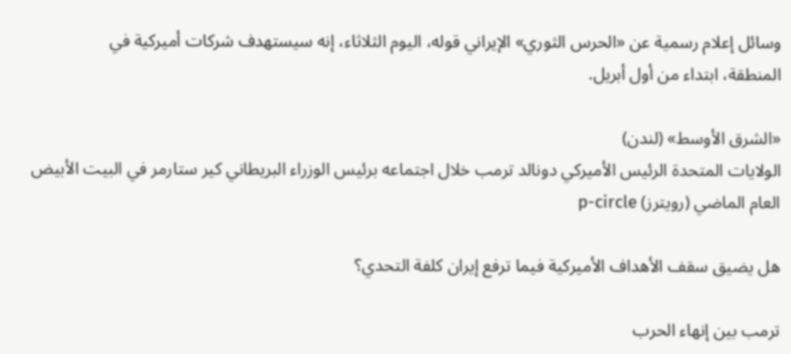وسائل إعلام رسمية عن «الحرس الثوري» الإيراني قوله، اليوم الثلاثاء، إنه سيستهدف شركات أميركية في المنطقة، ‌ابتداء ‌من أول ‌أبريل.

«الشرق الأوسط» (لندن)
الولايات المتحدة الرئيس الأميركي دونالد ترمب خلال اجتماعه برئيس الوزراء البريطاني كير ستارمر في البيت الأبيض العام الماضي (رويترز) p-circle

هل يضيق سقف الأهداف الأميركية فيما ترفع إيران كلفة التحدي؟

ترمب بين إنهاء الحرب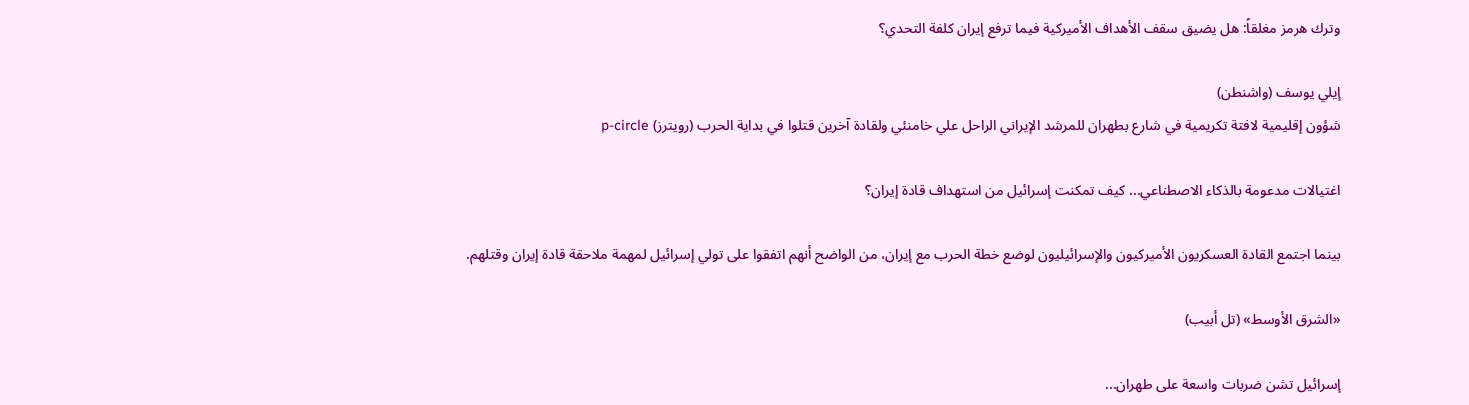وترك هرمز مغلقاً: هل يضيق سقف الأهداف الأميركية فيما ترفع إيران كلفة التحدي؟

إيلي يوسف (واشنطن)
شؤون إقليمية لافتة تكريمية في شارع بطهران للمرشد الإيراني الراحل علي خامنئي ولقادة آخرين قتلوا في بداية الحرب (رويترز) p-circle

اغتيالات مدعومة بالذكاء الاصطناعي... كيف تمكنت إسرائيل من استهداف قادة إيران؟

بينما اجتمع القادة العسكريون الأميركيون والإسرائيليون لوضع خطة الحرب مع إيران، من الواضح أنهم اتفقوا على تولي إسرائيل لمهمة ملاحقة قادة إيران وقتلهم.

«الشرق الأوسط» (تل أبيب)

إسرائيل تشن ضربات واسعة على طهران...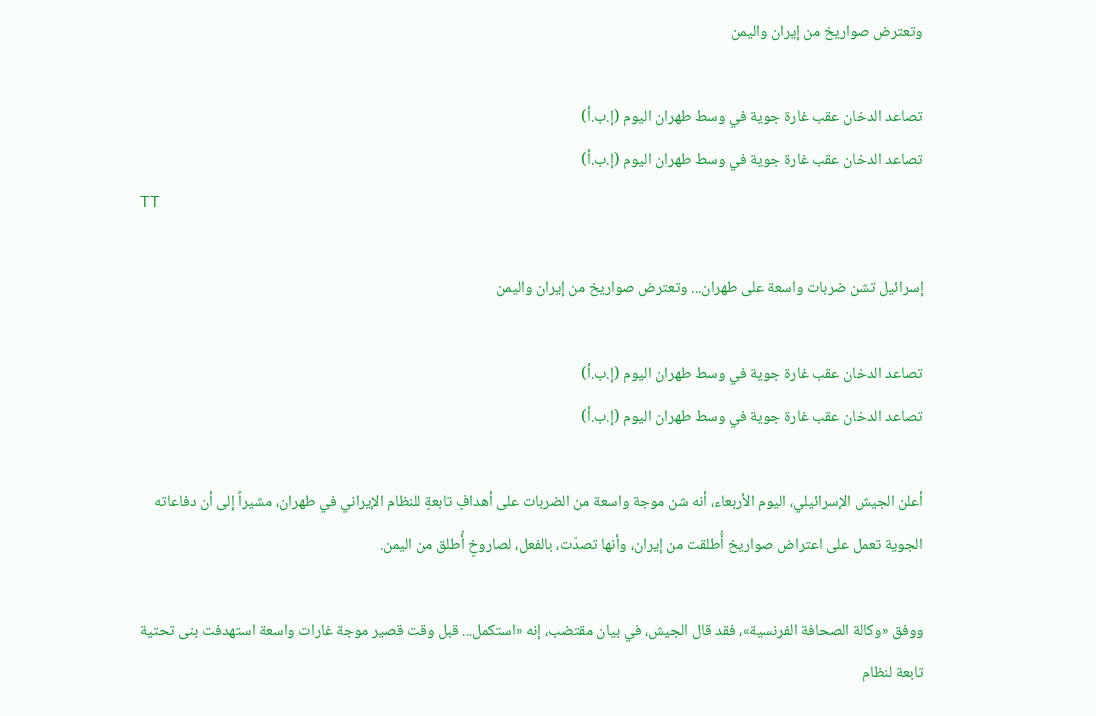وتعترض صواريخ من إيران واليمن

تصاعد الدخان عقب غارة جوية في وسط طهران اليوم (إ.ب.أ)
تصاعد الدخان عقب غارة جوية في وسط طهران اليوم (إ.ب.أ)
TT

إسرائيل تشن ضربات واسعة على طهران... وتعترض صواريخ من إيران واليمن

تصاعد الدخان عقب غارة جوية في وسط طهران اليوم (إ.ب.أ)
تصاعد الدخان عقب غارة جوية في وسط طهران اليوم (إ.ب.أ)

أعلن الجيش الإسرائيلي، اليوم الأربعاء، أنه شن موجة واسعة من الضربات على أهدافٍ تابعةٍ للنظام الإيراني في طهران، مشيراً إلى أن دفاعاته الجوية تعمل على اعتراض صواريخ أُطلقت من إيران، وأنها تصدّت، بالفعل، لصاروخٍ أُطلق من اليمن.

ووفق «وكالة الصحافة الفرنسية»، فقد قال الجيش، في بيان مقتضب، إنه «استكمل... قبل وقت قصير موجة غارات واسعة استهدفت بنى تحتية تابعة لنظام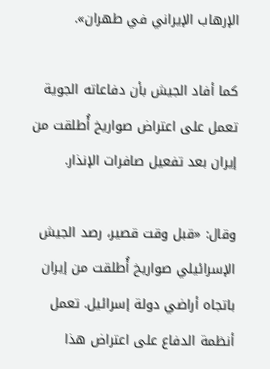الإرهاب الإيراني في طهران».

كما أفاد الجيش بأن دفاعاته الجوية تعمل على اعتراض صواريخ أُطلقت من إيران بعد تفعيل صافرات الإنذار.

وقال: «قبل وقت قصير، رصد الجيش الإسرائيلي صواريخ أُطلقت من إيران باتجاه أراضي دولة إسرائيل. تعمل أنظمة الدفاع على اعتراض هذا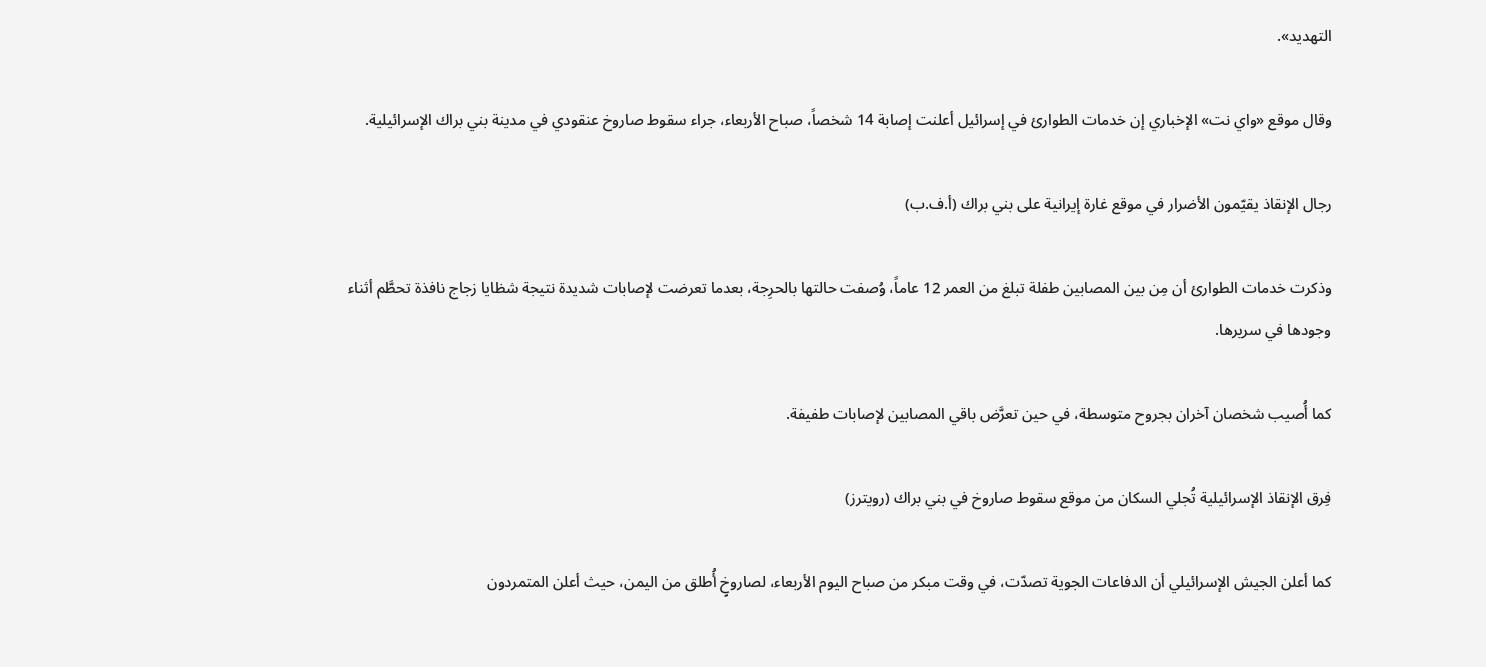التهديد».

وقال موقع «واي نت» الإخباري إن خدمات الطوارئ في إسرائيل أعلنت إصابة 14 شخصاً، صباح الأربعاء، جراء سقوط صاروخ عنقودي في مدينة بني براك الإسرائيلية.

رجال الإنقاذ يقيّمون الأضرار في موقع غارة إيرانية على بني براك (أ.ف.ب)

وذكرت خدمات الطوارئ أن مِن بين المصابين طفلة تبلغ من العمر 12 عاماً، وُصفت حالتها بالحرِجة، بعدما تعرضت لإصابات شديدة نتيجة شظايا زجاج نافذة تحطَّم أثناء وجودها في سريرها.

كما أُصيب شخصان آخران بجروح متوسطة، في حين تعرَّض باقي المصابين لإصابات طفيفة.

فِرق الإنقاذ الإسرائيلية تُجلي السكان من موقع سقوط صاروخ في بني براك (رويترز)

كما أعلن الجيش الإسرائيلي أن الدفاعات الجوية تصدّت، في وقت مبكر من صباح اليوم الأربعاء، لصاروخٍ أُطلق من اليمن، حيث أعلن المتمردون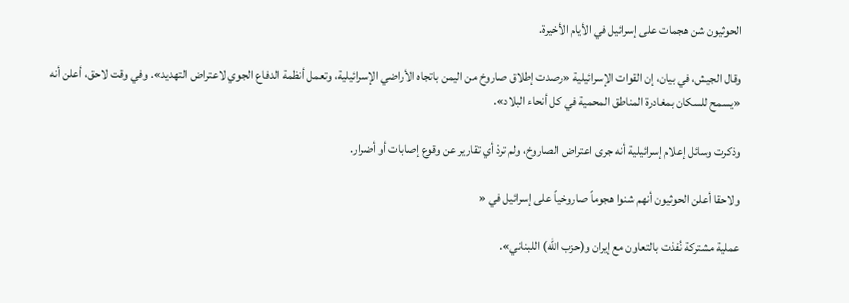الحوثيون شن هجمات على إسرائيل في الأيام الأخيرة.

وقال الجيش، في بيان، إن القوات الإسرائيلية «رصدت إطلاق صاروخ من اليمن باتجاه الأراضي الإسرائيلية، وتعمل أنظمة الدفاع الجوي لاعتراض التهديد». وفي وقت لاحق، أعلن أنه «يسمح للسكان بمغادرة المناطق المحمية في كل أنحاء البلاد».

وذكرت وسائل إعلام إسرائيلية أنه جرى اعتراض الصاروخ، ولم تردْ أي تقارير عن وقوع إصابات أو أضرار.

ولاحقا أعلن الحوثيون أنهم شنوا هجوماً صاروخياً على إسرائيل في «

عملية مشتركة نُفذت بالتعاون مع إيران و(حزب الله) اللبناني».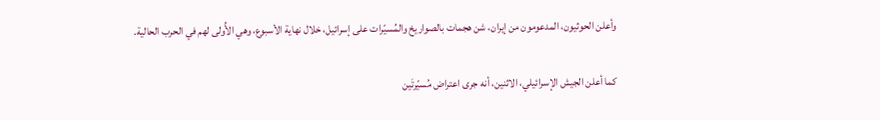وأعلن الحوثيون، المدعومون من إيران، شن هجمات بالصواريخ والمُسيّرات على إسرائيل، خلال نهاية الأسبوع، وهي الأُولى لهم في الحرب الحالية.

كما أعلن الجيش الإسرائيلي، الاثنين، أنه جرى اعتراض مُسيّرتَين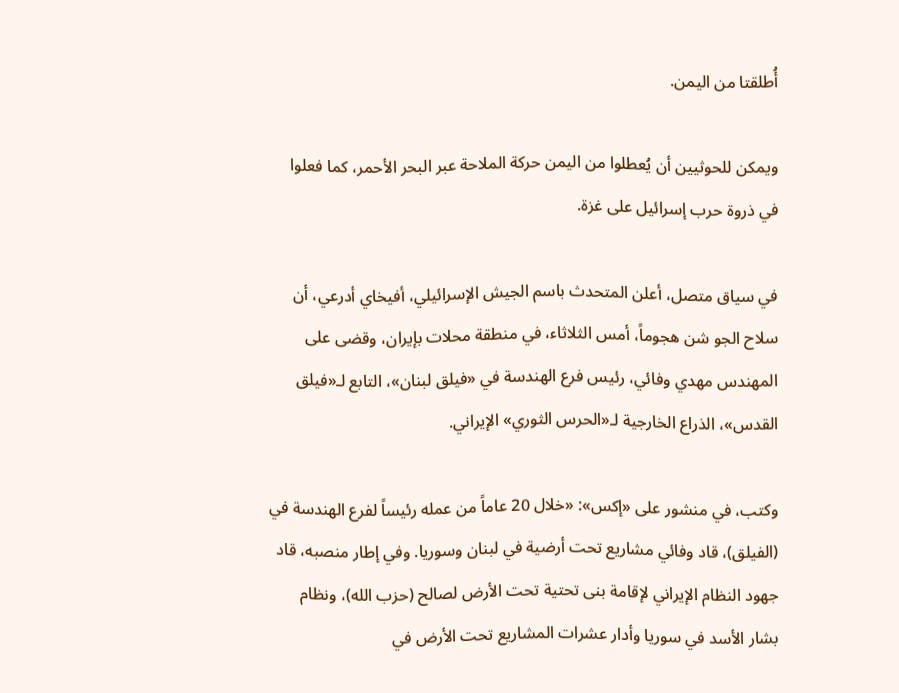أُطلقتا من اليمن.

ويمكن للحوثيين أن يُعطلوا من اليمن حركة الملاحة عبر البحر الأحمر، كما فعلوا في ذروة حرب إسرائيل على غزة.

في سياق متصل، أعلن المتحدث باسم الجيش الإسرائيلي، أفيخاي أدرعي، أن سلاح الجو شن هجوماً، أمس الثلاثاء، في منطقة محلات بإيران، وقضى على المهندس مهدي وفائي، رئيس فرع الهندسة في «فيلق لبنان»، التابع لـ«فيلق القدس»، الذراع الخارجية لـ«الحرس الثوري» الإيراني.

وكتب، في منشور على «إكس»: «خلال 20 عاماً من عمله رئيساً لفرع الهندسة في (الفيلق)، قاد وفائي مشاريع تحت أرضية في لبنان وسوريا. وفي إطار منصبه، قاد جهود النظام الإيراني لإقامة بنى تحتية تحت الأرض لصالح (حزب الله)، ونظام بشار الأسد في سوريا وأدار عشرات المشاريع تحت الأرض في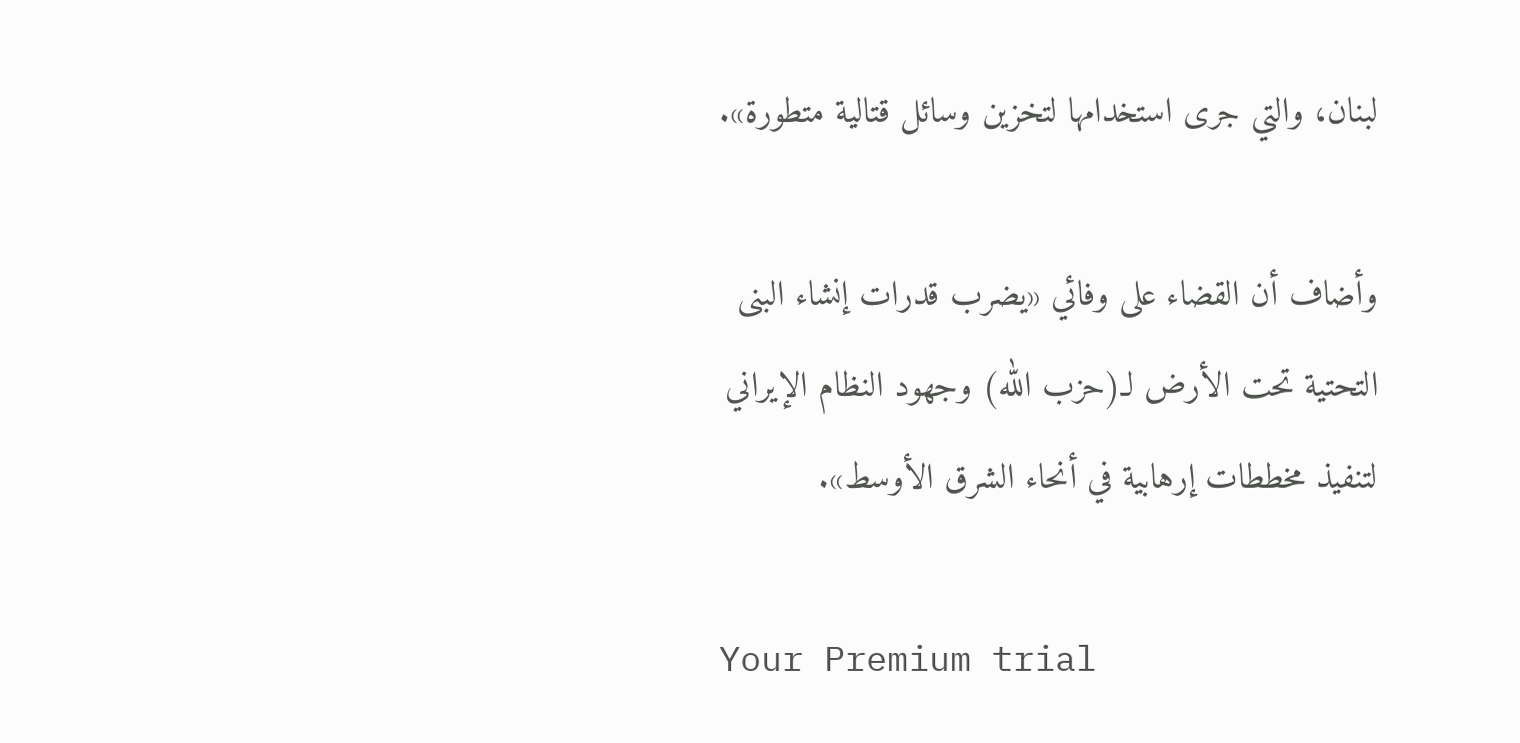لبنان، والتي جرى استخدامها لتخزين وسائل قتالية متطورة».

وأضاف أن القضاء على وفائي «يضرب قدرات إنشاء البنى التحتية تحت الأرض لـ(حزب الله) وجهود النظام الإيراني لتنفيذ مخططات إرهابية في أنحاء الشرق الأوسط».

Your Premium trial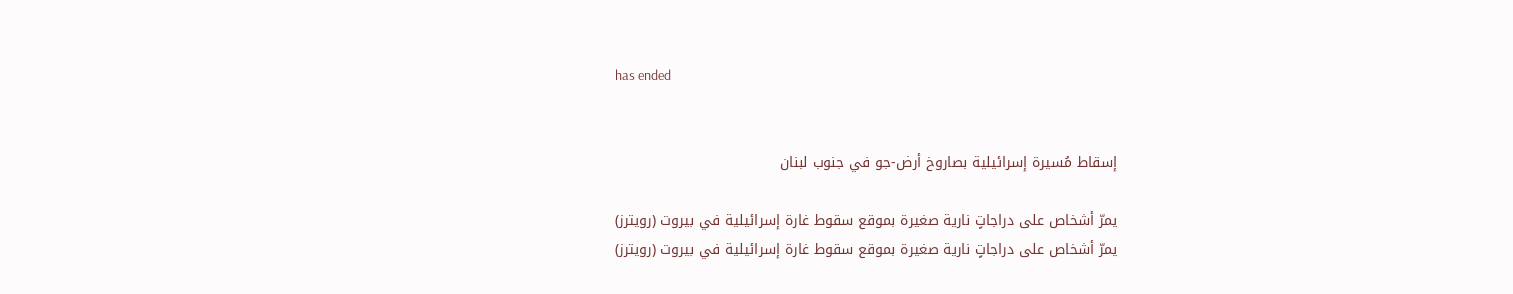has ended


إسقاط مُسيرة إسرائيلية بصاروخ أرض-جو في جنوب لبنان

يمرّ أشخاص على دراجاتٍ نارية صغيرة بموقع سقوط غارة إسرائيلية في بيروت (رويترز)
يمرّ أشخاص على دراجاتٍ نارية صغيرة بموقع سقوط غارة إسرائيلية في بيروت (رويترز)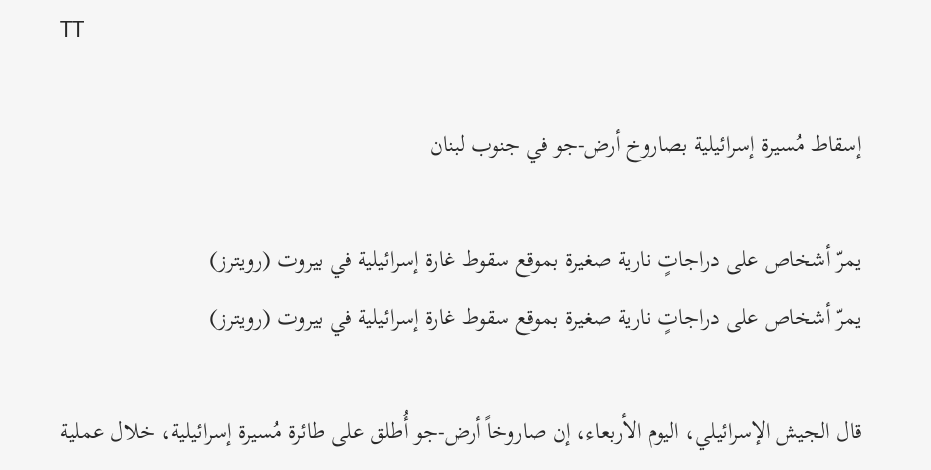TT

إسقاط مُسيرة إسرائيلية بصاروخ أرض-جو في جنوب لبنان

يمرّ أشخاص على دراجاتٍ نارية صغيرة بموقع سقوط غارة إسرائيلية في بيروت (رويترز)
يمرّ أشخاص على دراجاتٍ نارية صغيرة بموقع سقوط غارة إسرائيلية في بيروت (رويترز)

قال الجيش الإسرائيلي، اليوم الأربعاء، إن صاروخاً أرض-جو أُطلق على طائرة مُسيرة إسرائيلية، خلال عملية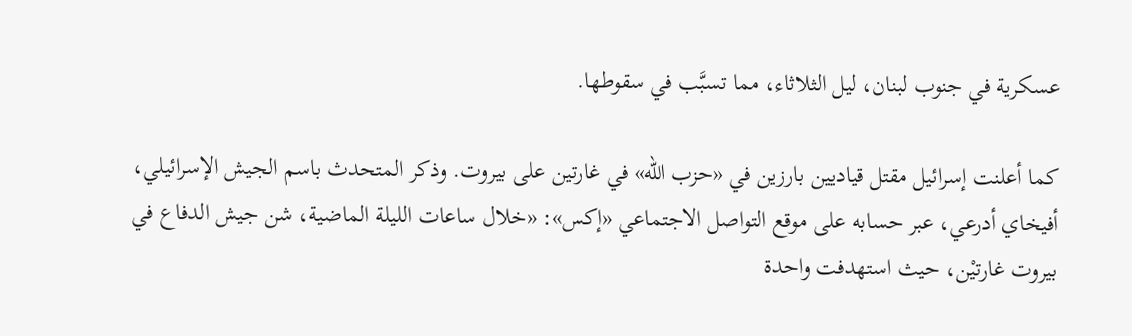عسكرية في جنوب لبنان، ليل الثلاثاء، مما تسبَّب في سقوطها.

كما أعلنت إسرائيل مقتل قياديين بارزين في «حزب الله» في غارتين على بيروت. وذكر المتحدث باسم الجيش الإسرائيلي، أفيخاي أدرعي، عبر حسابه على موقع التواصل الاجتماعي «إكس»: «خلال ساعات الليلة الماضية، شن جيش الدفاع في بيروت غارتيْن، حيث استهدفت واحدة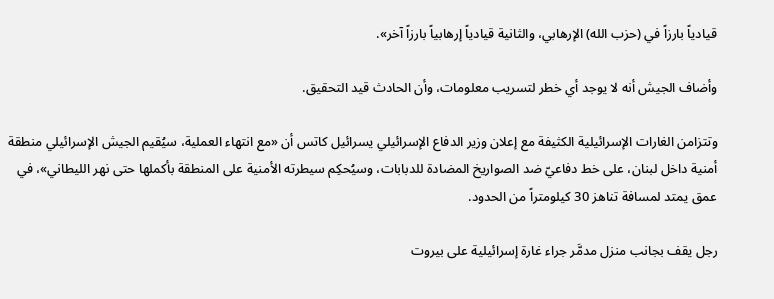قيادياً بارزاً في (حزب الله) الإرهابي، والثانية قيادياً إرهابياً بارزاً آخر».

وأضاف الجيش أنه لا يوجد أي خطر لتسريب معلومات، وأن الحادث قيد التحقيق.

وتتزامن الغارات الإسرائيلية الكثيفة مع إعلان وزير الدفاع الإسرائيلي يسرائيل كاتس أن «مع انتهاء العملية، سيُقيم الجيش الإسرائيلي منطقة أمنية داخل لبنان، على خط دفاعيّ ضد الصواريخ المضادة للدبابات، وسيُحكِم سيطرته الأمنية على المنطقة بأكملها حتى نهر الليطاني»، في عمق يمتد لمسافة تناهز 30 كيلومتراً من الحدود.

رجل يقف بجانب منزل مدمَّر جراء غارة إسرائيلية على بيروت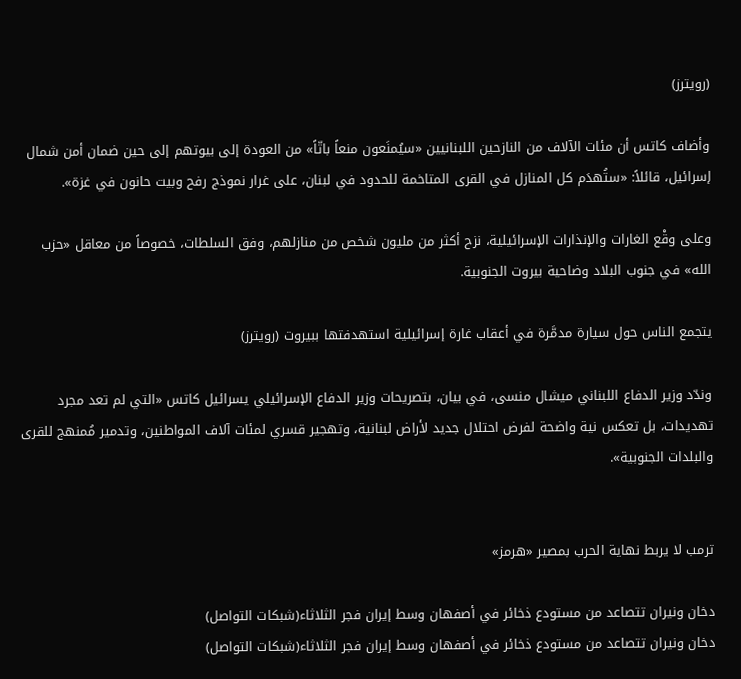(رويترز)

وأضاف كاتس أن مئات الآلاف من النازحين اللبنانيين «سيُمنَعون منعاً باتّاً» من العودة إلى بيوتهم إلى حين ضمان أمن شمال إسرائيل، قائلاً: «ستُهدَم كل المنازل في القرى المتاخمة للحدود في لبنان، على غرار نموذج رفح وبيت حانون في غزة».

وعلى وقْع الغارات والإنذارات الإسرائيلية، نزح أكثر من مليون شخص من منازلهم، وفق السلطات، خصوصاً من معاقل «حزب الله» في جنوب البلاد وضاحية بيروت الجنوبية.

يتجمع الناس حول سيارة مدمَّرة في أعقاب غارة إسرائيلية استهدفتها ببيروت (رويترز)

وندّد وزير الدفاع اللبناني ميشال منسى، في بيان، بتصريحات وزير الدفاع الإسرائيلي يسرائيل كاتس «التي لم تعد مجرد تهديدات، بل تعكس نية واضحة لفرض احتلال جديد لأراض لبنانية، وتهجير قسري لمئات آلاف المواطنين، وتدمير مُمنهج للقرى والبلدات الجنوبية».


ترمب لا يربط نهاية الحرب بمصير «هرمز»

دخان ونيران تتصاعد من مستودع ذخائر في أصفهان وسط إيران فجر الثلاثاء(شبكات التواصل)
دخان ونيران تتصاعد من مستودع ذخائر في أصفهان وسط إيران فجر الثلاثاء(شبكات التواصل)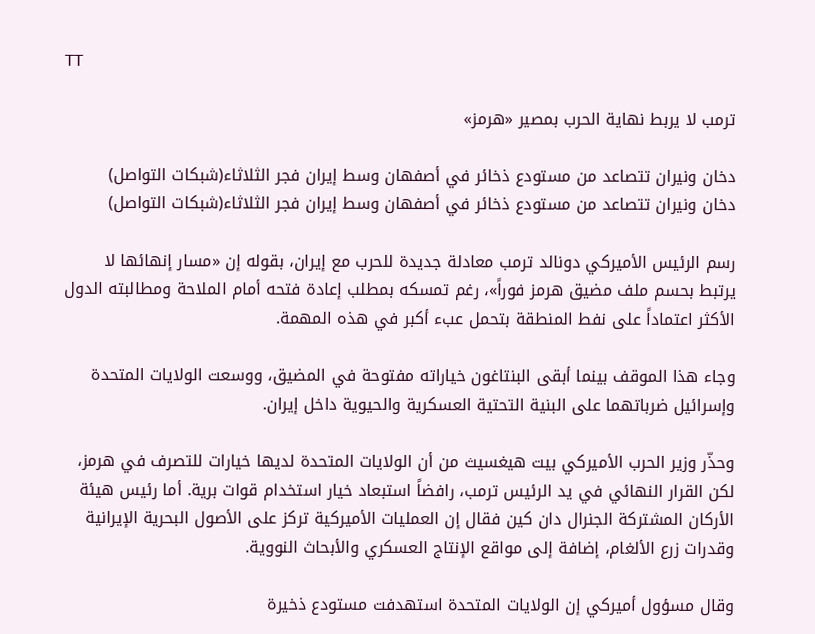TT

ترمب لا يربط نهاية الحرب بمصير «هرمز»

دخان ونيران تتصاعد من مستودع ذخائر في أصفهان وسط إيران فجر الثلاثاء(شبكات التواصل)
دخان ونيران تتصاعد من مستودع ذخائر في أصفهان وسط إيران فجر الثلاثاء(شبكات التواصل)

رسم الرئيس الأميركي دونالد ترمب معادلة جديدة للحرب مع إيران، بقوله إن «مسار إنهائها لا يرتبط بحسم ملف مضيق هرمز فوراً»، رغم تمسكه بمطلب إعادة فتحه أمام الملاحة ومطالبته الدول الأكثر اعتماداً على نفط المنطقة بتحمل عبء أكبر في هذه المهمة.

وجاء هذا الموقف بينما أبقى البنتاغون خياراته مفتوحة في المضيق، ووسعت الولايات المتحدة وإسرائيل ضرباتهما على البنية التحتية العسكرية والحيوية داخل إيران.

وحذّر وزير الحرب الأميركي بيت هيغسيث من أن الولايات المتحدة لديها خيارات للتصرف في هرمز، لكن القرار النهائي في يد الرئيس ترمب، رافضاً استبعاد خيار استخدام قوات برية. أما رئيس هيئة الأركان المشتركة الجنرال دان كين فقال إن العمليات الأميركية تركز على الأصول البحرية الإيرانية وقدرات زرع الألغام، إضافة إلى مواقع الإنتاج العسكري والأبحاث النووية.

وقال مسؤول أميركي إن الولايات المتحدة استهدفت مستودع ذخيرة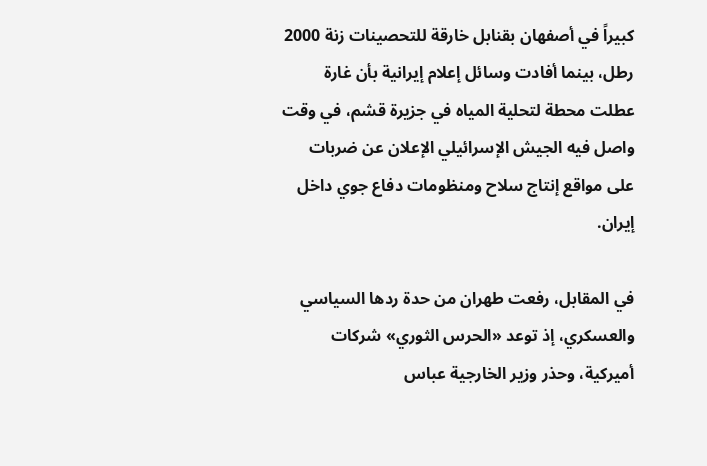كبيراً في أصفهان بقنابل خارقة للتحصينات زنة 2000 رطل، بينما أفادت وسائل إعلام إيرانية بأن غارة عطلت محطة لتحلية المياه في جزيرة قشم، في وقت واصل فيه الجيش الإسرائيلي الإعلان عن ضربات على مواقع إنتاج سلاح ومنظومات دفاع جوي داخل إيران.

في المقابل، رفعت طهران من حدة ردها السياسي والعسكري، إذ توعد «الحرس الثوري» شركات أميركية، وحذر وزير الخارجية عباس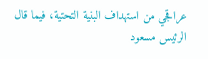عراقجي من استهداف البنية التحتية، فيما قال الرئيس مسعود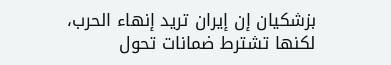بزشكيان إن إيران تريد إنهاء الحرب، لكنها تشترط ضمانات تحول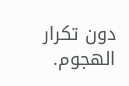دون تكرار الهجوم.